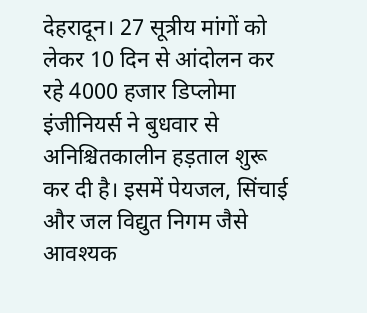देहरादून। 27 सूत्रीय मांगों को लेकर 10 दिन से आंदोलन कर रहे 4000 हजार डिप्लोमा इंजीनियर्स ने बुधवार से अनिश्चितकालीन हड़ताल शुरू कर दी है। इसमें पेयजल, सिंचाई और जल विद्युत निगम जैसे आवश्यक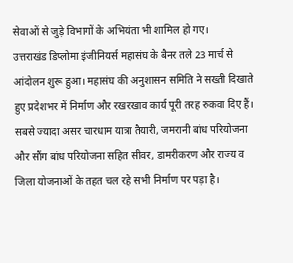सेवाओं से जुड़े विभागों के अभियंता भी शामिल हो गए।
उत्तराखंड डिप्लोमा इंजीनियर्स महासंघ के बैनर तले 23 मार्च से आंदोलन शुरू हुआ। महासंघ की अनुशासन समिति ने सख्ती दिखाते हुए प्रदेशभर में निर्माण और रखरखाव कार्य पूरी तरह रुकवा दिए हैं। सबसे ज्यादा असर चारधाम यात्रा तैयारी, जमरानी बांध परियोजना और सौंग बांध परियोजना सहित सीवर, डामरीकरण और राज्य व जिला योजनाओं के तहत चल रहे सभी निर्माण पर पड़ा है।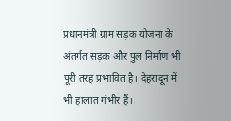प्रधानमंत्री ग्राम सड़क योजना के अंतर्गत सड़क और पुल निर्माण भी पूरी तरह प्रभावित है। देहरादून में भी हालात गंभीर हैं।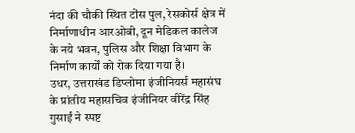नंदा की चौकी स्थित टोंस पुल, रेसकोर्स क्षेत्र में निर्माणाधीन आरओबी, दून मेडिकल कालेज के नये भवन, पुलिस और शिक्षा विभाग के निर्माण कार्यों को रोक दिया गया है।
उधर, उत्तराखंड डिप्लोमा इंजीनियर्स महासंघ के प्रांतीय महासचिव इंजीनियर वीरेंद्र सिंह गुसाईं ने स्पष्ट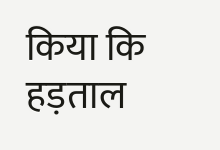किया कि हड़ताल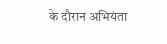के दौरान अभियंता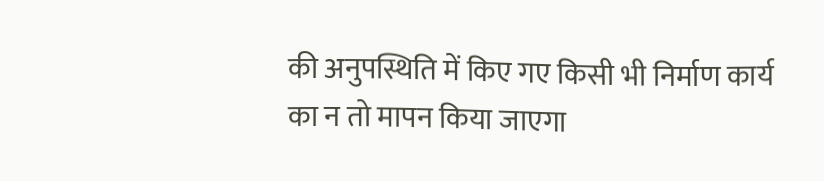की अनुपस्थिति में किए गए किसी भी निर्माण कार्य का न तो मापन किया जाएगा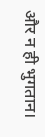और न ही भुगतान।